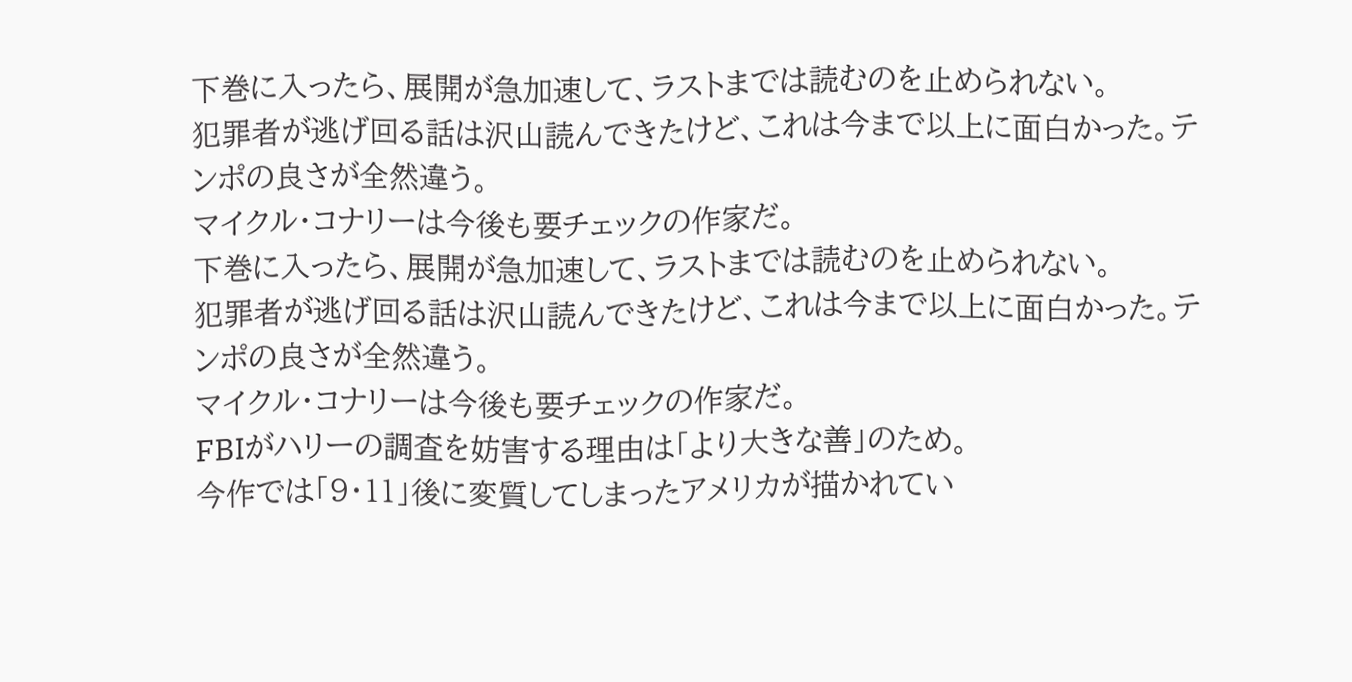下巻に入ったら、展開が急加速して、ラストまでは読むのを止められない。
犯罪者が逃げ回る話は沢山読んできたけど、これは今まで以上に面白かった。テンポの良さが全然違う。
マイクル・コナリーは今後も要チェックの作家だ。
下巻に入ったら、展開が急加速して、ラストまでは読むのを止められない。
犯罪者が逃げ回る話は沢山読んできたけど、これは今まで以上に面白かった。テンポの良さが全然違う。
マイクル・コナリーは今後も要チェックの作家だ。
FBIがハリーの調査を妨害する理由は「より大きな善」のため。
今作では「9・11」後に変質してしまったアメリカが描かれてい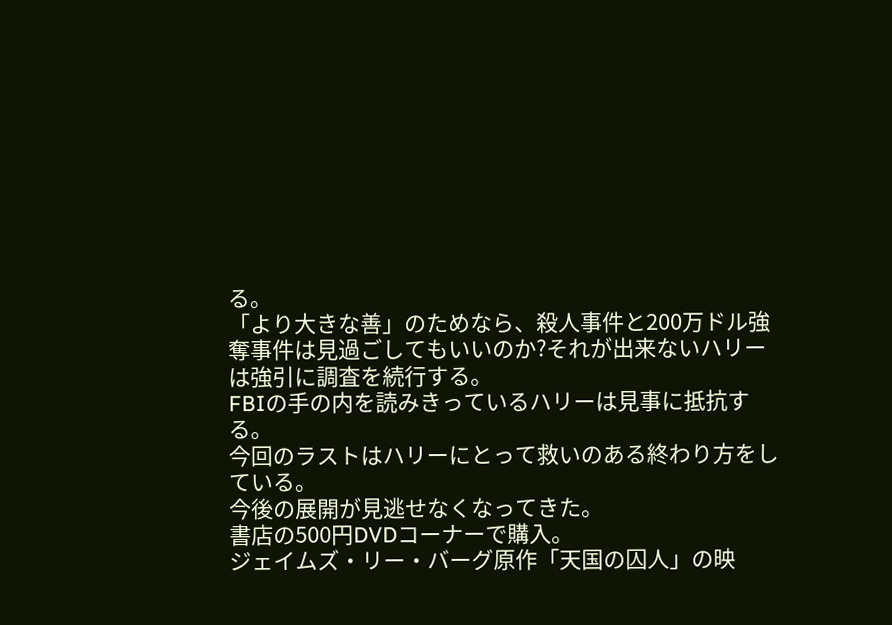る。
「より大きな善」のためなら、殺人事件と200万ドル強奪事件は見過ごしてもいいのか?それが出来ないハリーは強引に調査を続行する。
FBIの手の内を読みきっているハリーは見事に抵抗する。
今回のラストはハリーにとって救いのある終わり方をしている。
今後の展開が見逃せなくなってきた。
書店の500円DVDコーナーで購入。
ジェイムズ・リー・バーグ原作「天国の囚人」の映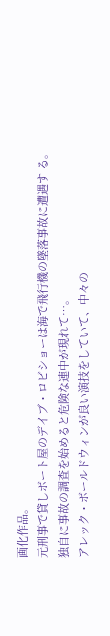画化作品。
元刑事で貸しボート屋のデイブ・ロビショーは海で飛行機の墜落事故に遭遇す る。独自に事故の調査を始めると危険な連中が現れて…。
アレック・ボールドウィンが良い演技をしていて、中々の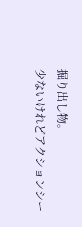掘り出し物。
少ないけれどアクションシー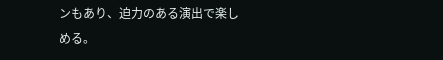ンもあり、迫力のある演出で楽しめる。